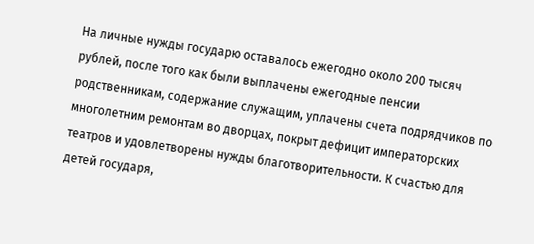На личные нужды государю оставалось ежегодно около 200 тысяч рублей, после того как были выплачены ежегодные пенсии родственникам, содержание служащим, уплачены счета подрядчиков по многолетним ремонтам во дворцах, покрыт дефицит императорских театров и удовлетворены нужды благотворительности. К счастью для детей государя,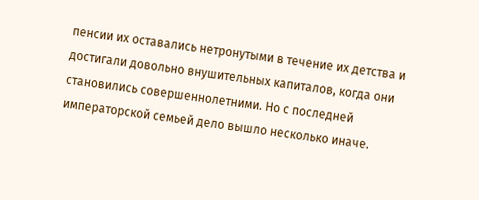пенсии их оставались нетронутыми в течение их детства и достигали довольно внушительных капиталов, когда они становились совершеннолетними. Но с последней императорской семьей дело вышло несколько иначе.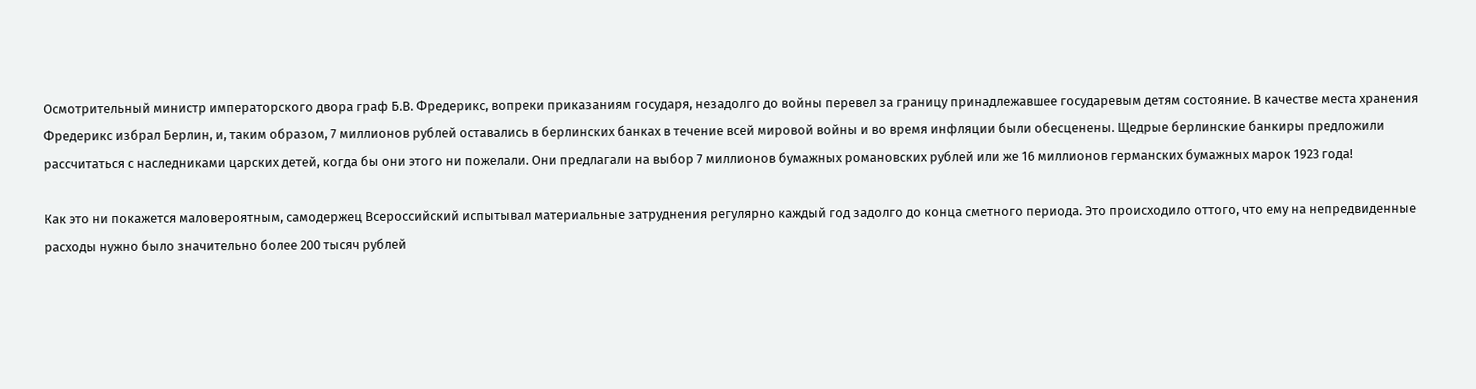Осмотрительный министр императорского двора граф Б.В. Фредерикс, вопреки приказаниям государя, незадолго до войны перевел за границу принадлежавшее государевым детям состояние. В качестве места хранения Фредерикс избрал Берлин, и, таким образом, 7 миллионов рублей оставались в берлинских банках в течение всей мировой войны и во время инфляции были обесценены. Щедрые берлинские банкиры предложили рассчитаться с наследниками царских детей, когда бы они этого ни пожелали. Они предлагали на выбор 7 миллионов бумажных романовских рублей или же 16 миллионов германских бумажных марок 1923 года!

Как это ни покажется маловероятным, самодержец Всероссийский испытывал материальные затруднения регулярно каждый год задолго до конца сметного периода. Это происходило оттого, что ему на непредвиденные расходы нужно было значительно более 200 тысяч рублей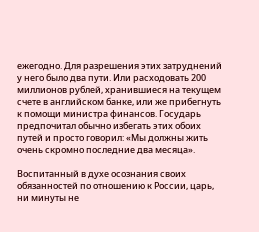ежегодно. Для разрешения этих затруднений у него было два пути. Или расходовать 200 миллионов рублей, хранившиеся на текущем счете в английском банке, или же прибегнуть к помощи министра финансов. Государь предпочитал обычно избегать этих обоих путей и просто говорил: «Мы должны жить очень скромно последние два месяца».

Воспитанный в духе осознания своих обязанностей по отношению к России, царь, ни минуты не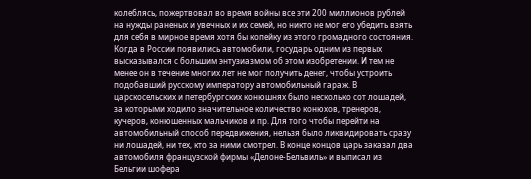колеблясь, пожертвовал во время войны все эти 200 миллионов рублей на нужды раненых и увечных и их семей, но никто не мог его убедить взять для себя в мирное время хотя бы копейку из этого громадного состояния. Когда в России появились автомобили, государь одним из первых высказывался с большим энтузиазмом об этом изобретении. И тем не менее он в течение многих лет не мог получить денег, чтобы устроить подобавший русскому императору автомобильный гараж. В царскосельских и петербургских конюшнях было несколько сот лошадей, за которыми ходило значительное количество конюхов, тренеров, кучеров, конюшенных мальчиков и пр. Для того чтобы перейти на автомобильный способ передвижения, нельзя было ликвидировать сразу ни лошадей, ни тех, кто за ними смотрел. В конце концов царь заказал два автомобиля французской фирмы «Делоне-Бельвиль» и выписал из Бельгии шофера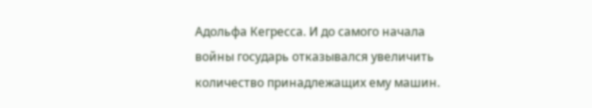Адольфа Кегресса. И до самого начала войны государь отказывался увеличить количество принадлежащих ему машин.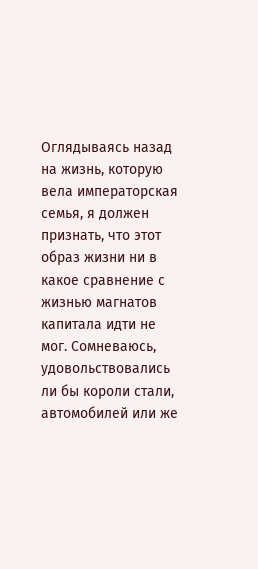Оглядываясь назад на жизнь, которую вела императорская семья, я должен признать, что этот образ жизни ни в какое сравнение с жизнью магнатов капитала идти не мог. Сомневаюсь, удовольствовались ли бы короли стали, автомобилей или же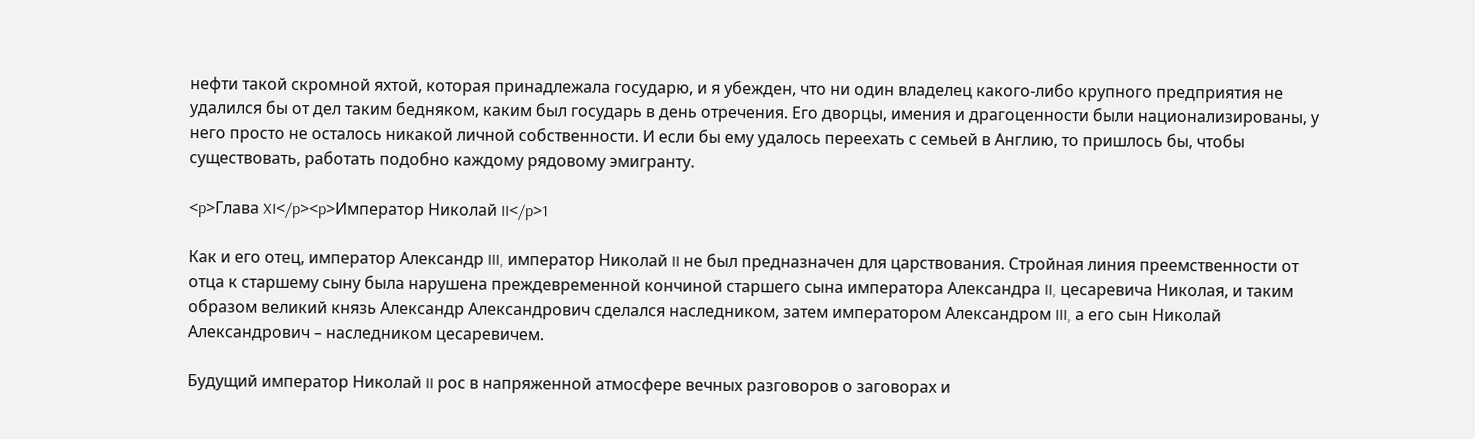нефти такой скромной яхтой, которая принадлежала государю, и я убежден, что ни один владелец какого-либо крупного предприятия не удалился бы от дел таким бедняком, каким был государь в день отречения. Его дворцы, имения и драгоценности были национализированы, у него просто не осталось никакой личной собственности. И если бы ему удалось переехать с семьей в Англию, то пришлось бы, чтобы существовать, работать подобно каждому рядовому эмигранту.

<p>Глава XI</p><p>Император Николай II</p>1

Как и его отец, император Александр III, император Николай II не был предназначен для царствования. Стройная линия преемственности от отца к старшему сыну была нарушена преждевременной кончиной старшего сына императора Александра II, цесаревича Николая, и таким образом великий князь Александр Александрович сделался наследником, затем императором Александром III, а его сын Николай Александрович – наследником цесаревичем.

Будущий император Николай II рос в напряженной атмосфере вечных разговоров о заговорах и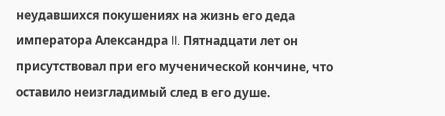неудавшихся покушениях на жизнь его деда императора Александра II. Пятнадцати лет он присутствовал при его мученической кончине, что оставило неизгладимый след в его душе.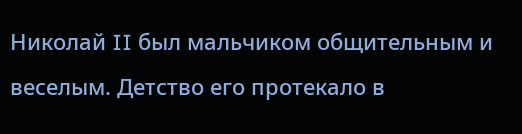Николай II был мальчиком общительным и веселым. Детство его протекало в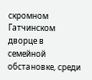скромном Гатчинском дворце в семейной обстановке, среди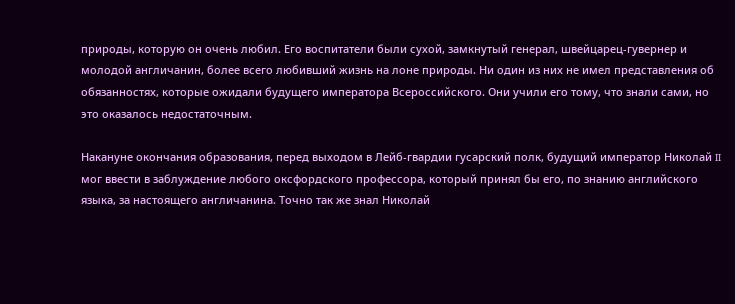природы, которую он очень любил. Его воспитатели были сухой, замкнутый генерал, швейцарец-гувернер и молодой англичанин, более всего любивший жизнь на лоне природы. Ни один из них не имел представления об обязанностях, которые ожидали будущего императора Всероссийского. Они учили его тому, что знали сами, но это оказалось недостаточным.

Накануне окончания образования, перед выходом в Лейб-гвардии гусарский полк, будущий император Николай II мог ввести в заблуждение любого оксфордского профессора, который принял бы его, по знанию английского языка, за настоящего англичанина. Точно так же знал Николай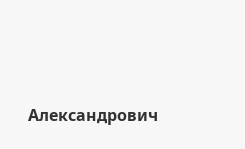Александрович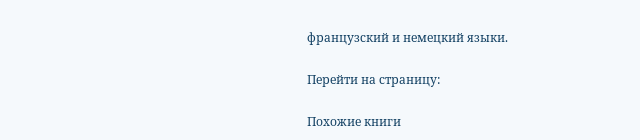французский и немецкий языки.

Перейти на страницу:

Похожие книги